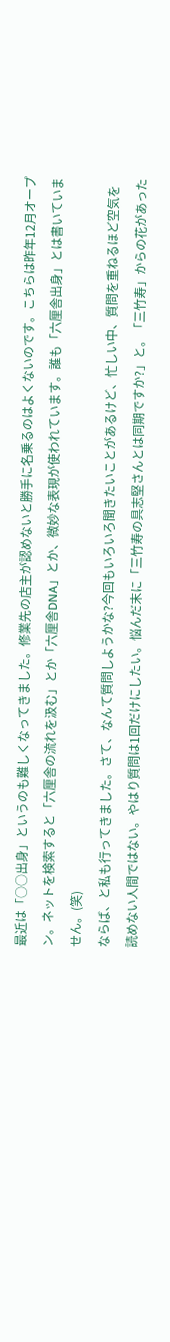最近は「○○出身」というのも難しくなってきました。修業先の店主が認めないと勝手に名乗るのはよくないのです。こちらは昨年12月オープン。ネットを検索すると「六厘舎の流れを汲む」とか「六厘舎DNA」とか、微妙な表現が使われています。誰も「六厘舎出身」とは書いていません。(笑)
ならば、と私も行ってきました。さて、なんて質問しようかな?今回もいろいろ聞きたいことがあるけど、忙しい中、質問を重ねるほど空気を読めない人間ではない。やはり質問は1回だけにしたい。悩んだ末に「三竹寿の具志堅さんとは同期ですか?」と。「三竹寿」からの花があった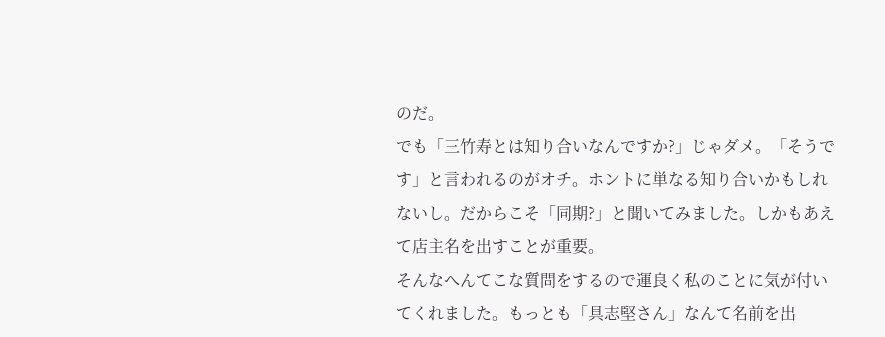のだ。
でも「三竹寿とは知り合いなんですか?」じゃダメ。「そうです」と言われるのがオチ。ホントに単なる知り合いかもしれないし。だからこそ「同期?」と聞いてみました。しかもあえて店主名を出すことが重要。
そんなへんてこな質問をするので運良く私のことに気が付いてくれました。もっとも「具志堅さん」なんて名前を出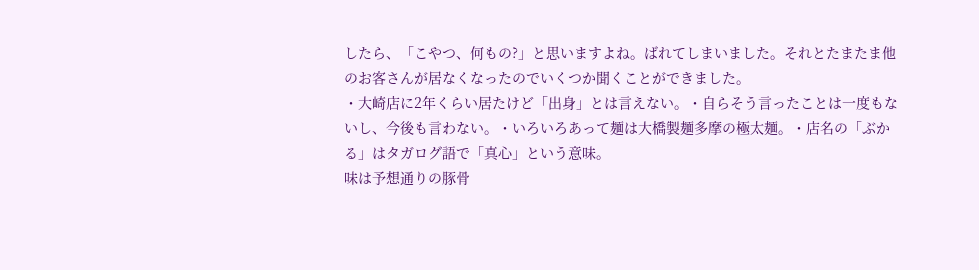したら、「こやつ、何もの?」と思いますよね。ばれてしまいました。それとたまたま他のお客さんが居なくなったのでいくつか聞くことができました。
・大崎店に2年くらい居たけど「出身」とは言えない。・自らそう言ったことは一度もないし、今後も言わない。・いろいろあって麺は大橋製麺多摩の極太麺。・店名の「ぶかる」はタガログ語で「真心」という意味。
味は予想通りの豚骨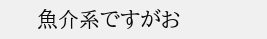魚介系ですがお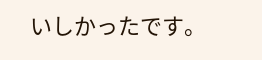いしかったです。